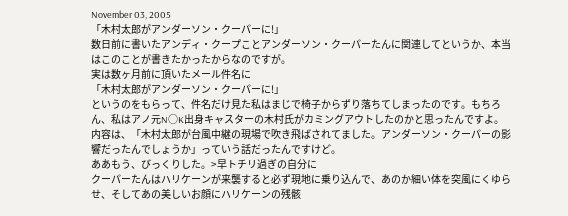November 03, 2005
「木村太郎がアンダーソン・クーパーに!」
数日前に書いたアンディ・クープことアンダーソン・クーパーたんに関連してというか、本当はこのことが書きたかったからなのですが。
実は数ヶ月前に頂いたメール件名に
「木村太郎がアンダーソン・クーパーに!」
というのをもらって、件名だけ見た私はまじで椅子からずり落ちてしまったのです。もちろん、私はアノ元N○K出身キャスターの木村氏がカミングアウトしたのかと思ったんですよ。
内容は、「木村太郎が台風中継の現場で吹き飛ばされてました。アンダーソン・クーパーの影響だったんでしょうか」っていう話だったんですけど。
ああもう、びっくりした。>早トチリ過ぎの自分に
クーパーたんはハリケーンが来襲すると必ず現地に乗り込んで、あのか細い体を突風にくゆらせ、そしてあの美しいお顔にハリケーンの残骸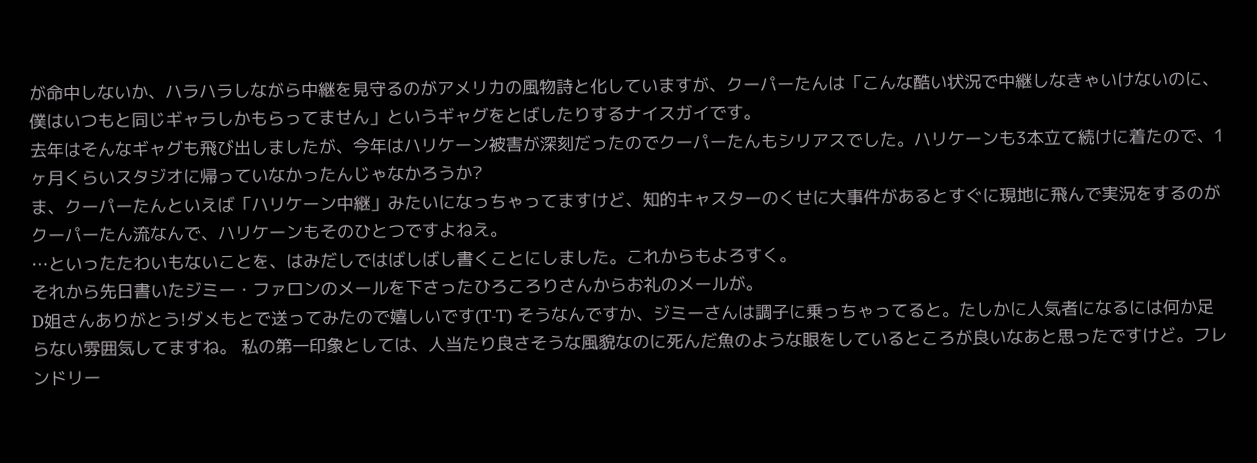が命中しないか、ハラハラしながら中継を見守るのがアメリカの風物詩と化していますが、クーパーたんは「こんな酷い状況で中継しなきゃいけないのに、僕はいつもと同じギャラしかもらってません」というギャグをとばしたりするナイスガイです。
去年はそんなギャグも飛び出しましたが、今年はハリケーン被害が深刻だったのでクーパーたんもシリアスでした。ハリケーンも3本立て続けに着たので、1ヶ月くらいスタジオに帰っていなかったんじゃなかろうか?
ま、クーパーたんといえば「ハリケーン中継」みたいになっちゃってますけど、知的キャスターのくせに大事件があるとすぐに現地に飛んで実況をするのがクーパーたん流なんで、ハリケーンもそのひとつですよねえ。
…といったたわいもないことを、はみだしではばしばし書くことにしました。これからもよろすく。
それから先日書いたジミー・ファロンのメールを下さったひろころりさんからお礼のメールが。
D姐さんありがとう!ダメもとで送ってみたので嬉しいです(T-T) そうなんですか、ジミーさんは調子に乗っちゃってると。たしかに人気者になるには何か足らない雰囲気してますね。 私の第一印象としては、人当たり良さそうな風貌なのに死んだ魚のような眼をしているところが良いなあと思ったですけど。フレンドリー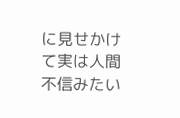に見せかけて実は人間不信みたい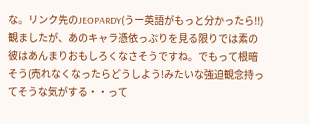な。リンク先のJEOPARDY(うー英語がもっと分かったら!!)観ましたが、あのキャラ憑依っぷりを見る限りでは素の彼はあんまりおもしろくなさそうですね。でもって根暗そう(売れなくなったらどうしよう!みたいな強迫観念持ってそうな気がする・・って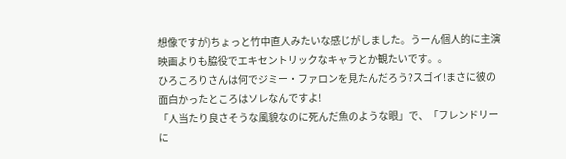想像ですが)ちょっと竹中直人みたいな感じがしました。うーん個人的に主演映画よりも脇役でエキセントリックなキャラとか観たいです。。
ひろころりさんは何でジミー・ファロンを見たんだろう?スゴイ!まさに彼の面白かったところはソレなんですよ!
「人当たり良さそうな風貌なのに死んだ魚のような眼」で、「フレンドリーに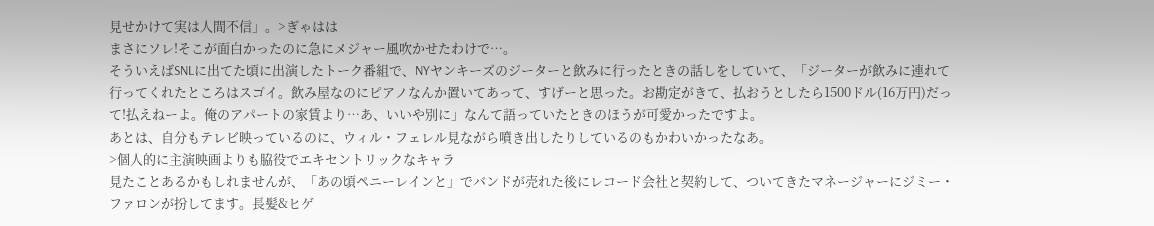見せかけて実は人間不信」。>ぎゃはは
まさにソレ!そこが面白かったのに急にメジャー風吹かせたわけで…。
そういえばSNLに出てた頃に出演したトーク番組で、NYヤンキーズのジーターと飲みに行ったときの話しをしていて、「ジーターが飲みに連れて行ってくれたところはスゴイ。飲み屋なのにピアノなんか置いてあって、すげーと思った。お勘定がきて、払おうとしたら1500ドル(16万円)だって!払えねーよ。俺のアパートの家賃より…あ、いいや別に」なんて語っていたときのほうが可愛かったですよ。
あとは、自分もテレビ映っているのに、ウィル・フェレル見ながら噴き出したりしているのもかわいかったなあ。
>個人的に主演映画よりも脇役でエキセントリックなキャラ
見たことあるかもしれませんが、「あの頃ペニーレインと」でバンドが売れた後にレコード会社と契約して、ついてきたマネージャーにジミー・ファロンが扮してます。長髪&ヒゲ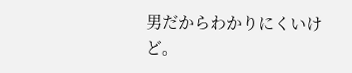男だからわかりにくいけど。